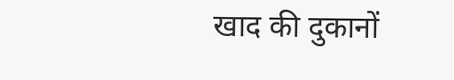खाद की दुकानों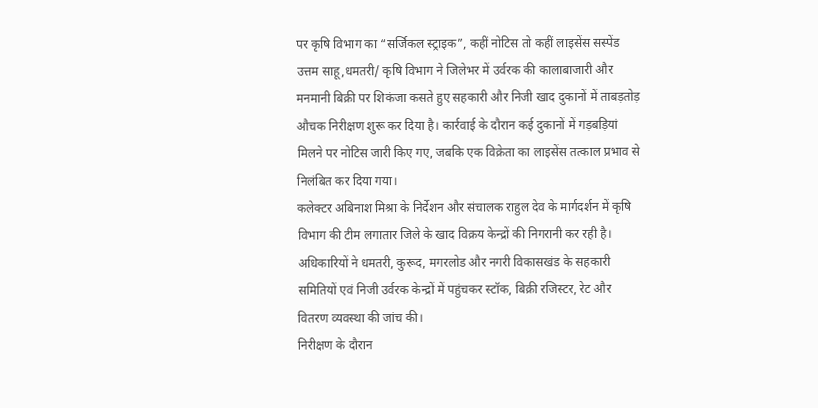पर कृषि विभाग का “सर्जिकल स्ट्राइक”, कहीं नोटिस तो कहीं लाइसेंस सस्पेंड
उत्तम साहू,धमतरी/ कृषि विभाग ने जिलेभर में उर्वरक की कालाबाजारी और मनमानी बिक्री पर शिकंजा कसते हुए सहकारी और निजी खाद दुकानों में ताबड़तोड़ औचक निरीक्षण शुरू कर दिया है। कार्रवाई के दौरान कई दुकानों में गड़बड़ियां मिलने पर नोटिस जारी किए गए, जबकि एक विक्रेता का लाइसेंस तत्काल प्रभाव से निलंबित कर दिया गया।
कलेक्टर अबिनाश मिश्रा के निर्देशन और संचालक राहुल देव के मार्गदर्शन में कृषि विभाग की टीम लगातार जिले के खाद विक्रय केन्द्रों की निगरानी कर रही है। अधिकारियों ने धमतरी, कुरूद, मगरलोड और नगरी विकासखंड के सहकारी समितियों एवं निजी उर्वरक केन्द्रों में पहुंचकर स्टॉक, बिक्री रजिस्टर, रेट और वितरण व्यवस्था की जांच की।
निरीक्षण के दौरान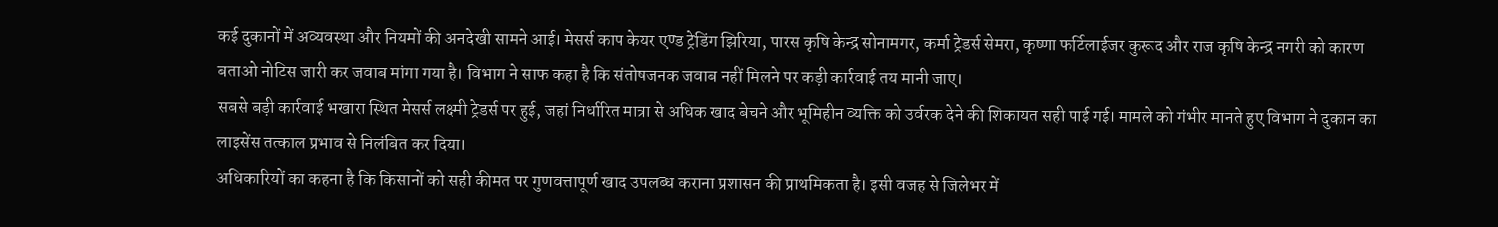कई दुकानों में अव्यवस्था और नियमों की अनदेखी सामने आई। मेसर्स काप केयर एण्ड ट्रेडिंग झिरिया, पारस कृषि केन्द्र सोनामगर, कर्मा ट्रेडर्स सेमरा, कृष्णा फर्टिलाईजर कुरूद और राज कृषि केन्द्र नगरी को कारण बताओ नोटिस जारी कर जवाब मांगा गया है। विभाग ने साफ कहा है कि संतोषजनक जवाब नहीं मिलने पर कड़ी कार्रवाई तय मानी जाए।
सबसे बड़ी कार्रवाई भखारा स्थित मेसर्स लक्ष्मी ट्रेडर्स पर हुई, जहां निर्धारित मात्रा से अधिक खाद बेचने और भूमिहीन व्यक्ति को उर्वरक देने की शिकायत सही पाई गई। मामले को गंभीर मानते हुए विभाग ने दुकान का लाइसेंस तत्काल प्रभाव से निलंबित कर दिया।
अधिकारियों का कहना है कि किसानों को सही कीमत पर गुणवत्तापूर्ण खाद उपलब्ध कराना प्रशासन की प्राथमिकता है। इसी वजह से जिलेभर में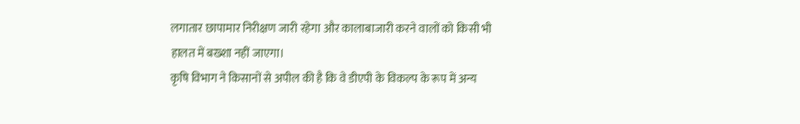लगातार छापामार निरीक्षण जारी रहेगा और कालाबाजारी करने वालों को किसी भी हालत में बख्शा नहीं जाएगा।
कृषि विभाग ने किसानों से अपील की है कि वे डीएपी के विकल्प के रूप में अन्य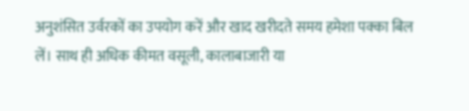अनुशंसित उर्वरकों का उपयोग करें और खाद खरीदते समय हमेशा पक्का बिल लें। साथ ही अधिक कीमत वसूली, कालाबाजारी या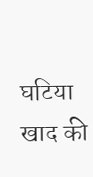घटिया खाद की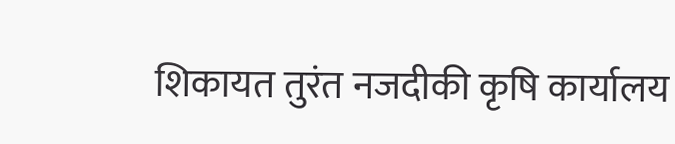शिकायत तुरंत नजदीकी कृषि कार्यालय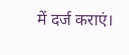में दर्ज कराएं।